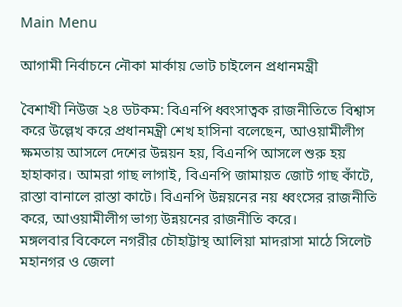Main Menu

আগামী নির্বাচনে নৌকা মার্কায় ভোট চাইলেন প্রধানমন্ত্রী

বৈশাখী নিউজ ২৪ ডটকম: বিএনপি ধ্বংসাত্বক রাজনীতিতে বিশ্বাস করে উল্লেখ করে প্রধানমন্ত্রী শেখ হাসিনা বলেছেন, আওয়ামীলীগ ক্ষমতায় আসলে দেশের উন্নয়ন হয়, বিএনপি আসলে শুরু হয় হাহাকার। আমরা গাছ লাগাই, বিএনপি জামায়ত জোট গাছ কাঁটে, রাস্তা বানালে রাস্তা কাটে। বিএনপি উন্নয়নের নয় ধ্বংসের রাজনীতি করে, আওয়ামীলীগ ভাগ্য উন্নয়নের রাজনীতি করে।
মঙ্গলবার বিকেলে নগরীর চৌহাট্টাস্থ আলিয়া মাদরাসা মাঠে সিলেট মহানগর ও জেলা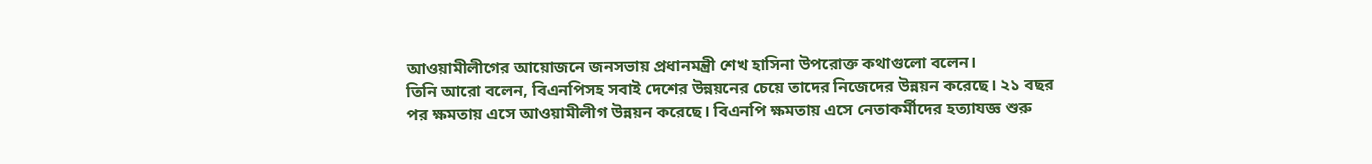আওয়ামীলীগের আয়োজনে জনসভায় প্রধানমন্ত্রী শেখ হাসিনা উপরোক্ত কথাগুলো বলেন।
তিনি আরো বলেন, বিএনপিসহ সবাই দেশের উন্নয়নের চেয়ে তাদের নিজেদের উন্নয়ন করেছে। ২১ বছর পর ক্ষমতায় এসে আওয়ামীলীগ উন্নয়ন করেছে। বিএনপি ক্ষমতায় এসে নেতাকর্মীদের হত্যাযজ্ঞ শুরু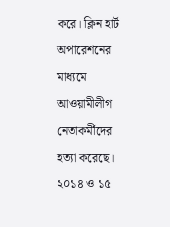করে। ক্লিন হার্ট অপারেশনের মাধ্যমে আওয়ামীলীগ নেতাকর্মীদের হত্যা করেছে। ২০১৪ ও ১৫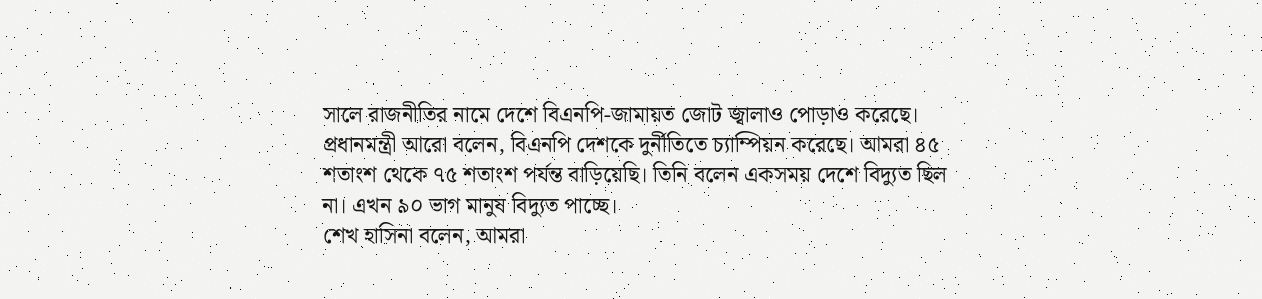সালে রাজনীতির নামে দেশে বিএনপি-জামায়ত জোট জ্বালাও পোড়াও করেছে।
প্রধানমন্ত্রী আরো বলেন, বিএনপি দেশকে দুর্নীতিতে চ্যাম্পিয়ন করেছে। আমরা ৪৫ শতাংশ থেকে ৭৫ শতাংশ পর্যন্ত বাড়িয়েছি। তিনি বলেন একসময় দেশে বিদ্যুত ছিল না। এখন ৯০ ভাগ মানুষ বিদ্যুত পাচ্ছে।
শেখ হাসিনা বলেন, আমরা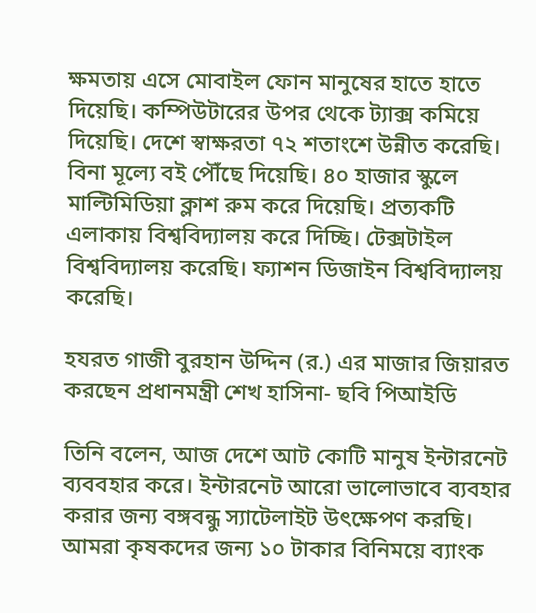ক্ষমতায় এসে মোবাইল ফোন মানুষের হাতে হাতে দিয়েছি। কম্পিউটারের উপর থেকে ট্যাক্স কমিয়ে দিয়েছি। দেশে স্বাক্ষরতা ৭২ শতাংশে উন্নীত করেছি। বিনা মূল্যে বই পৌঁছে দিয়েছি। ৪০ হাজার স্কুলে মাল্টিমিডিয়া ক্লাশ রুম করে দিয়েছি। প্রত্যকটি এলাকায় বিশ্ববিদ্যালয় করে দিচ্ছি। টেক্সটাইল বিশ্ববিদ্যালয় করেছি। ফ্যাশন ডিজাইন বিশ্ববিদ্যালয় করেছি।

হযরত গাজী বুরহান উদ্দিন (র.) এর মাজার জিয়ারত করছেন প্রধানমন্ত্রী শেখ হাসিনা- ছবি পিআইডি

তিনি বলেন, আজ দেশে আট কোটি মানুষ ইন্টারনেট ব্যববহার করে। ইন্টারনেট আরো ভালোভাবে ব্যবহার করার জন্য বঙ্গবন্ধু স্যাটেলাইট উৎক্ষেপণ করছি। আমরা কৃষকদের জন্য ১০ টাকার বিনিময়ে ব্যাংক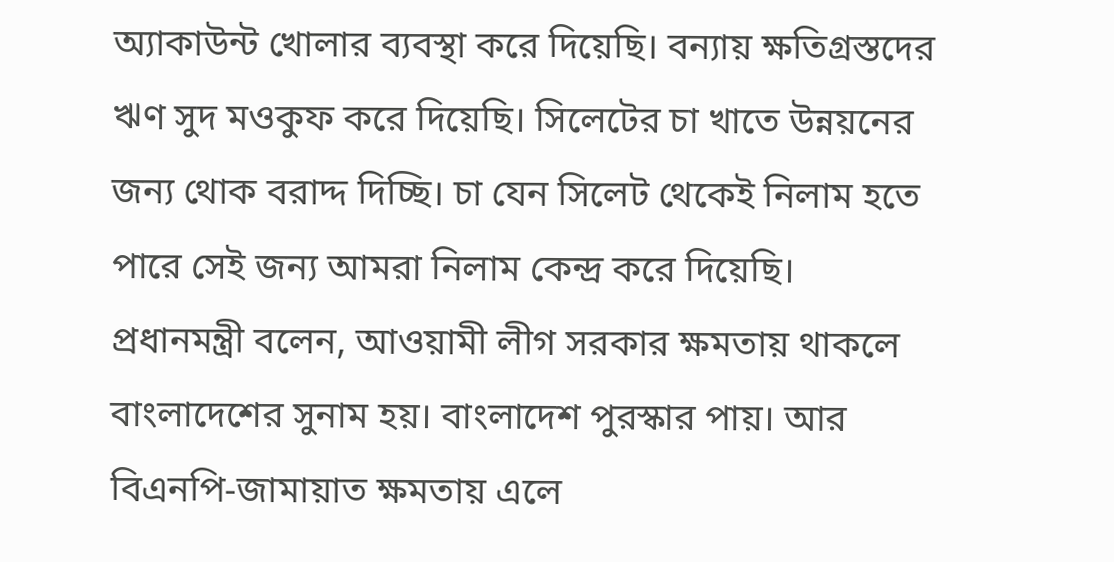অ্যাকাউন্ট খোলার ব্যবস্থা করে দিয়েছি। বন্যায় ক্ষতিগ্রস্তদের ঋণ সুদ মওকুফ করে দিয়েছি। সিলেটের চা খাতে উন্নয়নের জন্য থোক বরাদ্দ দিচ্ছি। চা যেন সিলেট থেকেই নিলাম হতে পারে সেই জন্য আমরা নিলাম কেন্দ্র করে দিয়েছি।
প্রধানমন্ত্রী বলেন, আওয়ামী লীগ সরকার ক্ষমতায় থাকলে বাংলাদেশের সুনাম হয়। বাংলাদেশ পুরস্কার পায়। আর বিএনপি-জামায়াত ক্ষমতায় এলে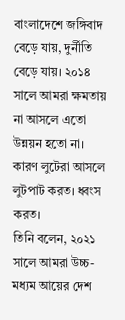বাংলাদেশে জঙ্গিবাদ বেড়ে যায়, দুর্নীতি বেড়ে যায়। ২০১৪ সালে আমরা ক্ষমতায় না আসলে এতো উন্নয়ন হতো না। কারণ লুটেরা আসলে লুটপাট করত। ধ্বংস করত।
তিনি বলেন, ২০২১ সালে আমরা উচ্চ-মধ্যম আয়ের দেশ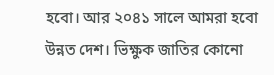হবো। আর ২০৪১ সালে আমরা হবো উন্নত দেশ। ভিক্ষুক জাতির কোনো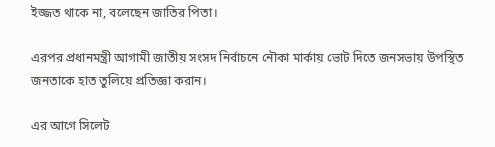ইজ্জত থাকে না, বলেছেন জাতির পিতা।

এরপর প্রধানমন্ত্রী আগামী জাতীয় সংসদ নির্বাচনে নৌকা মার্কায় ভোট দিতে জনসভায় উপস্থিত জনতাকে হাত তুলিয়ে প্রতিজ্ঞা করান।

এর আগে সিলেট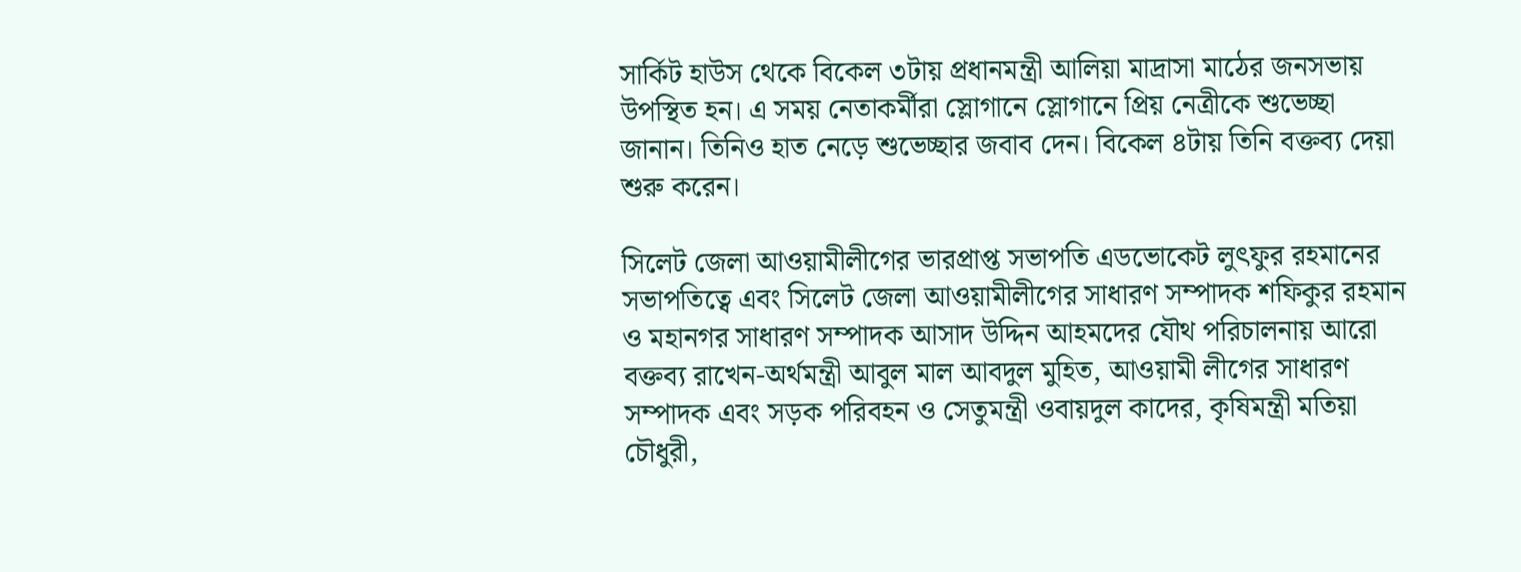সার্কিট হাউস থেকে বিকেল ৩টায় প্রধানমন্ত্রী আলিয়া মাদ্রাসা মাঠের জনসভায় উপস্থিত হন। এ সময় নেতাকর্মীরা স্লোগানে স্লোগানে প্রিয় নেত্রীকে শুভেচ্ছা জানান। তিনিও হাত নেড়ে শুভেচ্ছার জবাব দেন। বিকেল ৪টায় তিনি বক্তব্য দেয়া শুরু করেন।

সিলেট জেলা আওয়ামীলীগের ভারপ্রাপ্ত সভাপতি এডভোকেট লুৎফুর রহমানের সভাপতিত্বে এবং সিলেট জেলা আওয়ামীলীগের সাধারণ সম্পাদক শফিকুর রহমান ও মহানগর সাধারণ সম্পাদক আসাদ উদ্দিন আহমদের যৌথ পরিচালনায় আরো বক্তব্য রাখেন-অর্থমন্ত্রী আবুল মাল আবদুল মুহিত, আওয়ামী লীগের সাধারণ সম্পাদক এবং সড়ক পরিবহন ও সেতুমন্ত্রী ওবায়দুল কাদের, কৃষিমন্ত্রী মতিয়া চৌধুরী,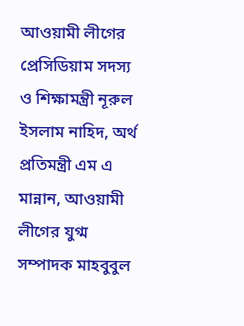আওয়ামী লীগের প্রেসিডিয়াম সদস্য ও শিক্ষামন্ত্রী নূরুল ইসলাম নাহিদ, অর্থ প্রতিমন্ত্রী এম এ মান্নান, আওয়ামী লীগের যুগ্ম সম্পাদক মাহবুবুল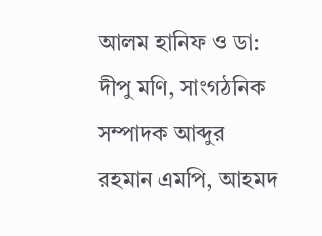আলম হানিফ ও ডা: দীপু মণি, সাংগঠনিক সম্পাদক আব্দুর রহমান এমপি, আহমদ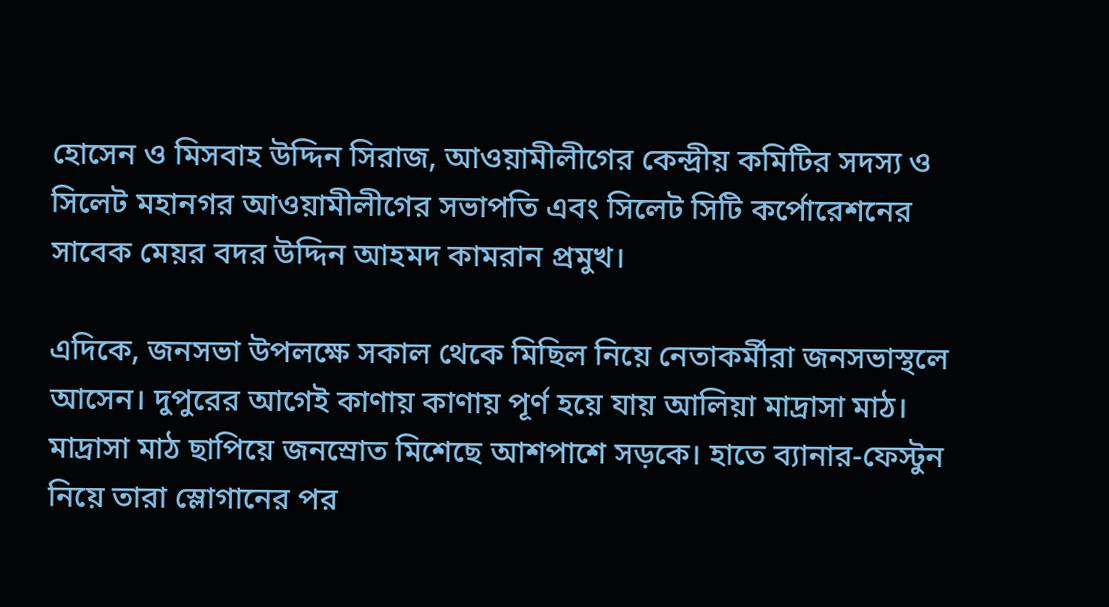হোসেন ও মিসবাহ উদ্দিন সিরাজ, আওয়ামীলীগের কেন্দ্রীয় কমিটির সদস্য ও সিলেট মহানগর আওয়ামীলীগের সভাপতি এবং সিলেট সিটি কর্পোরেশনের সাবেক মেয়র বদর উদ্দিন আহমদ কামরান প্রমুখ।

এদিকে, জনসভা উপলক্ষে সকাল থেকে মিছিল নিয়ে নেতাকর্মীরা জনসভাস্থলে আসেন। দুপুরের আগেই কাণায় কাণায় পূর্ণ হয়ে যায় আলিয়া মাদ্রাসা মাঠ। মাদ্রাসা মাঠ ছাপিয়ে জনস্রোত মিশেছে আশপাশে সড়কে। হাতে ব্যানার-ফেস্টুন নিয়ে তারা স্লোগানের পর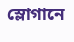স্লোগানে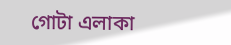গোটা এলাকা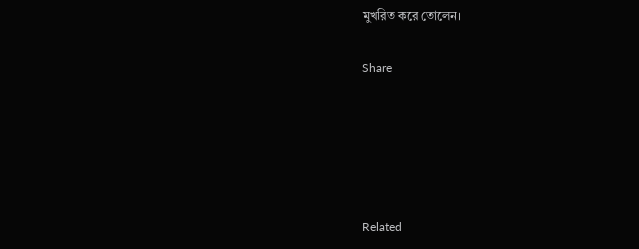মুখরিত করে তোলেন।

Share





Related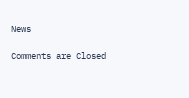News

Comments are Closed